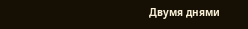Двумя днями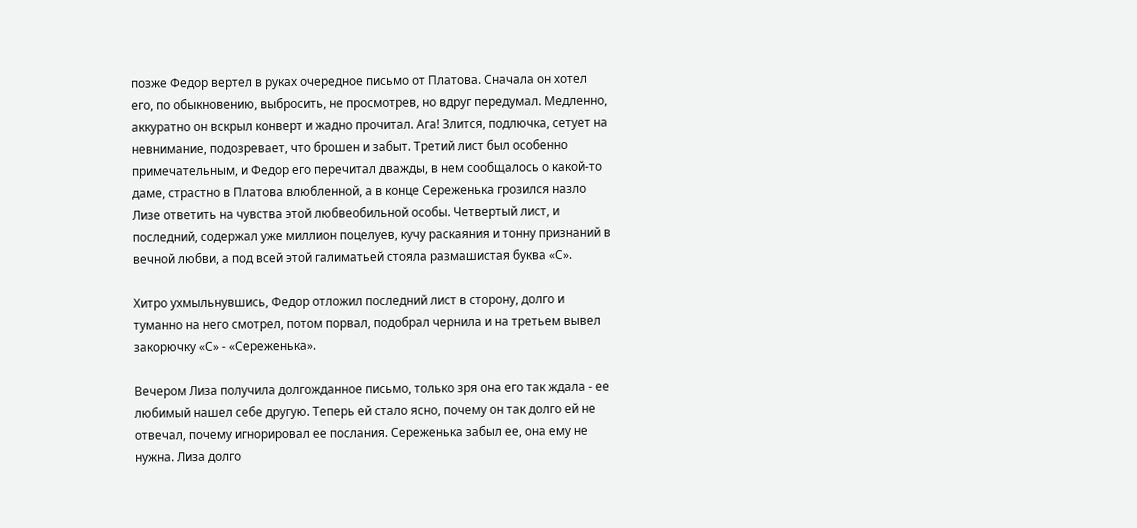позже Федор вертел в руках очередное письмо от Платова. Сначала он хотел его, по обыкновению, выбросить, не просмотрев, но вдруг передумал. Медленно, аккуратно он вскрыл конверт и жадно прочитал. Ага! Злится, подлючка, сетует на невнимание, подозревает, что брошен и забыт. Третий лист был особенно примечательным, и Федор его перечитал дважды, в нем сообщалось о какой-то даме, страстно в Платова влюбленной, а в конце Сереженька грозился назло Лизе ответить на чувства этой любвеобильной особы. Четвертый лист, и последний, содержал уже миллион поцелуев, кучу раскаяния и тонну признаний в вечной любви, а под всей этой галиматьей стояла размашистая буква «С».

Хитро ухмыльнувшись, Федор отложил последний лист в сторону, долго и туманно на него смотрел, потом порвал, подобрал чернила и на третьем вывел закорючку «С» - «Сереженька».

Вечером Лиза получила долгожданное письмо, только зря она его так ждала - ее любимый нашел себе другую. Теперь ей стало ясно, почему он так долго ей не отвечал, почему игнорировал ее послания. Сереженька забыл ее, она ему не нужна. Лиза долго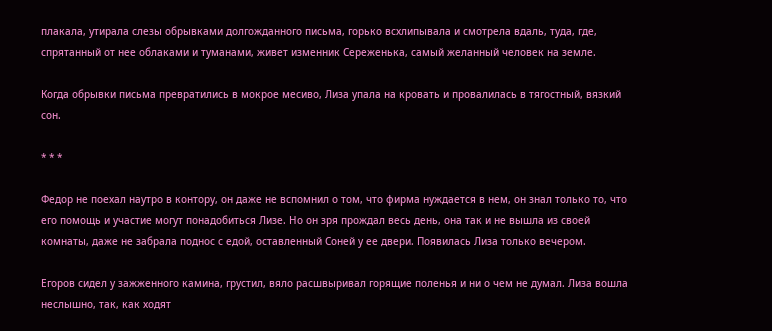плакала, утирала слезы обрывками долгожданного письма, горько всхлипывала и смотрела вдаль, туда, где, спрятанный от нее облаками и туманами, живет изменник Сереженька, самый желанный человек на земле.

Когда обрывки письма превратились в мокрое месиво, Лиза упала на кровать и провалилась в тягостный, вязкий сон.

* * *

Федор не поехал наутро в контору, он даже не вспомнил о том, что фирма нуждается в нем, он знал только то, что его помощь и участие могут понадобиться Лизе. Но он зря прождал весь день, она так и не вышла из своей комнаты, даже не забрала поднос с едой, оставленный Соней у ее двери. Появилась Лиза только вечером.

Егоров сидел у зажженного камина, грустил, вяло расшвыривал горящие поленья и ни о чем не думал. Лиза вошла неслышно, так, как ходят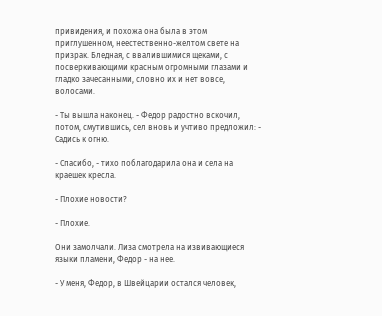привидения, и похожа она была в этом приглушенном, неестественно-желтом свете на призрак. Бледная, с ввалившимися щеками, с посверкивающими красным огромными глазами и гладко зачесанными, словно их и нет вовсе, волосами.

- Ты вышла наконец. - Федор радостно вскочил, потом, смутившись, сел вновь и учтиво предложил: - Садись к огню.

- Спасибо, - тихо поблагодарила она и села на краешек кресла.

- Плохие новости?

- Плохие.

Они замолчали. Лиза смотрела на извивающиеся языки пламени, Федор - на нее.

- У меня, Федор, в Швейцарии остался человек,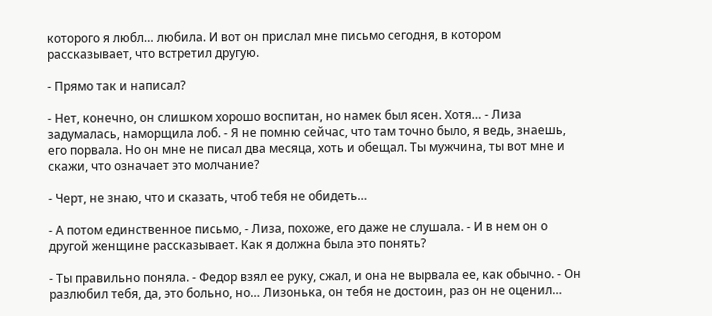которого я любл… любила. И вот он прислал мне письмо сегодня, в котором рассказывает, что встретил другую.

- Прямо так и написал?

- Нет, конечно, он слишком хорошо воспитан, но намек был ясен. Хотя… - Лиза задумалась, наморщила лоб. - Я не помню сейчас, что там точно было, я ведь, знаешь, его порвала. Но он мне не писал два месяца, хоть и обещал. Ты мужчина, ты вот мне и скажи, что означает это молчание?

- Черт, не знаю, что и сказать, чтоб тебя не обидеть…

- А потом единственное письмо, - Лиза, похоже, его даже не слушала. - И в нем он о другой женщине рассказывает. Как я должна была это понять?

- Ты правильно поняла. - Федор взял ее руку, сжал, и она не вырвала ее, как обычно. - Он разлюбил тебя, да, это больно, но… Лизонька, он тебя не достоин, раз он не оценил…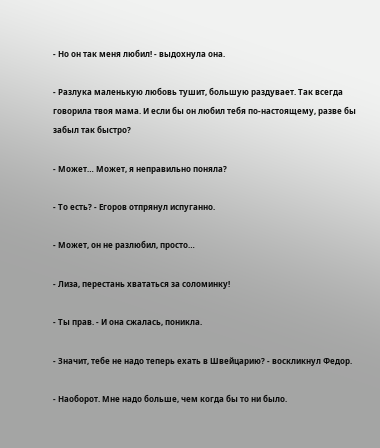- Но он так меня любил! - выдохнула она.

- Разлука маленькую любовь тушит, большую раздувает. Так всегда говорила твоя мама. И если бы он любил тебя по-настоящему, разве бы забыл так быстро?

- Может… Может, я неправильно поняла?

- То есть? - Егоров отпрянул испуганно.

- Может, он не разлюбил, просто…

- Лиза, перестань хвататься за соломинку!

- Ты прав. - И она сжалась, поникла.

- Значит, тебе не надо теперь ехать в Швейцарию? - воскликнул Федор.

- Наоборот. Мне надо больше, чем когда бы то ни было.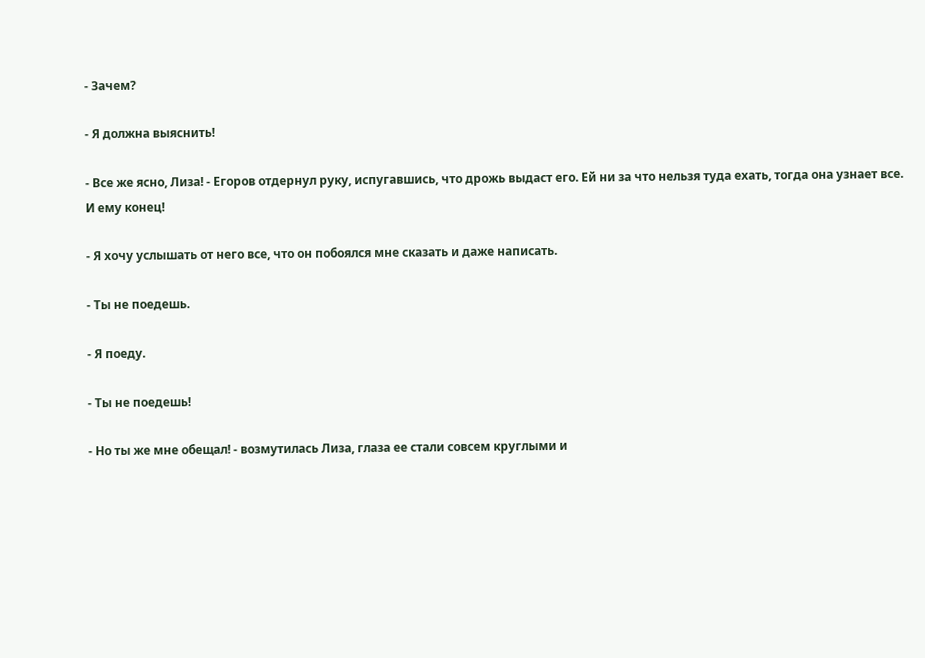- Зачем?

- Я должна выяснить!

- Все же ясно, Лиза! - Егоров отдернул руку, испугавшись, что дрожь выдаст его. Ей ни за что нельзя туда ехать, тогда она узнает все. И ему конец!

- Я хочу услышать от него все, что он побоялся мне сказать и даже написать.

- Ты не поедешь.

- Я поеду.

- Ты не поедешь!

- Но ты же мне обещал! - возмутилась Лиза, глаза ее стали совсем круглыми и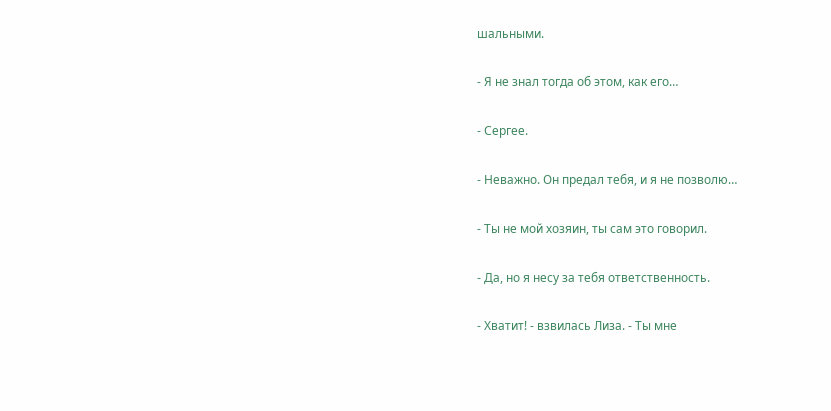шальными.

- Я не знал тогда об этом, как его…

- Сергее.

- Неважно. Он предал тебя, и я не позволю…

- Ты не мой хозяин, ты сам это говорил.

- Да, но я несу за тебя ответственность.

- Хватит! - взвилась Лиза. - Ты мне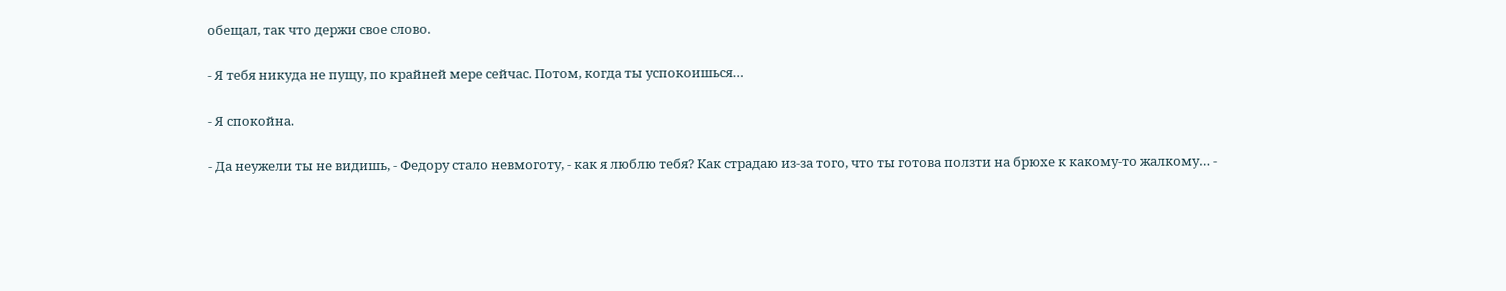обещал, так что держи свое слово.

- Я тебя никуда не пущу, по крайней мере сейчас. Потом, когда ты успокоишься…

- Я спокойна.

- Да неужели ты не видишь, - Федору стало невмоготу, - как я люблю тебя? Как страдаю из-за того, что ты готова ползти на брюхе к какому-то жалкому… -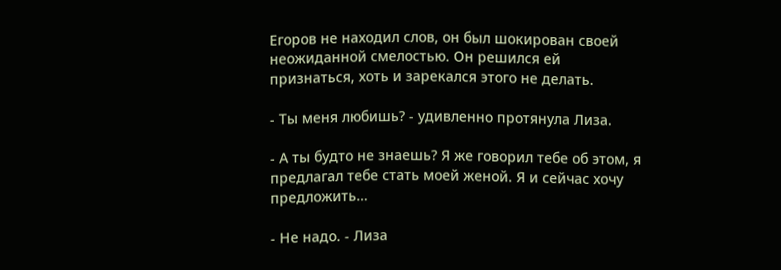Егоров не находил слов, он был шокирован своей неожиданной смелостью. Он решился ей признаться, хоть и зарекался этого не делать.

- Ты меня любишь? - удивленно протянула Лиза.

- А ты будто не знаешь? Я же говорил тебе об этом, я предлагал тебе стать моей женой. Я и сейчас хочу предложить…

- Не надо. - Лиза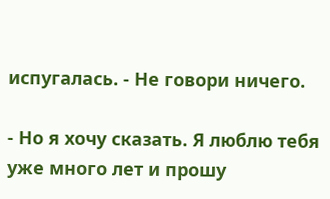испугалась. - Не говори ничего.

- Но я хочу сказать. Я люблю тебя уже много лет и прошу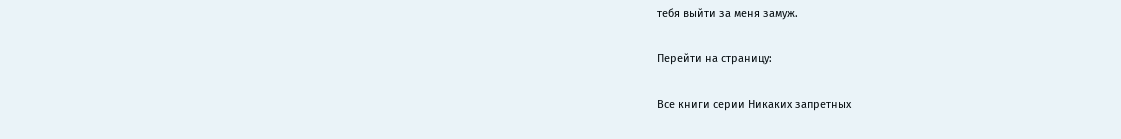тебя выйти за меня замуж.

Перейти на страницу:

Все книги серии Никаких запретных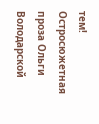тем! Остросюжетная проза Ольги Володарской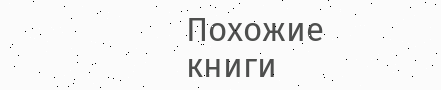Похожие книги